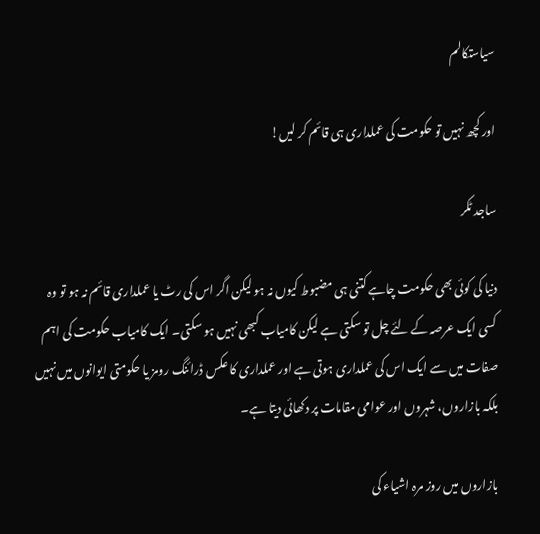سیاستکالم

اور کچھ نہیں تو حکومت کی عملداری ہی قائم کر لیں!

ساجد ٹکر

دنیا کی کوئی بھی حکومت چاہے کتنی ہی مضبوط کیوں نہ ہو لیکن اگر اس کی رٹ یا عملداری قائم نہ ہو تو وہ کسی ایک عرصہ کے لئے چل تو سکتی ہے لیکن کامیاب کبھی نہیں ہو سکتی۔ ایک کامیاب حکومت کی اہم صفات میں سے ایک اس کی عملداری ہوتی ہے اور عملداری کا عکس ڈرائنگ رومز یا حکومتی ایوانوں میں نہیں بلکہ بازاروں، شہروں اور عوامی مقامات پر دکھائی دیتا ہے۔

بازاروں میں روز مرہ اشیاء کی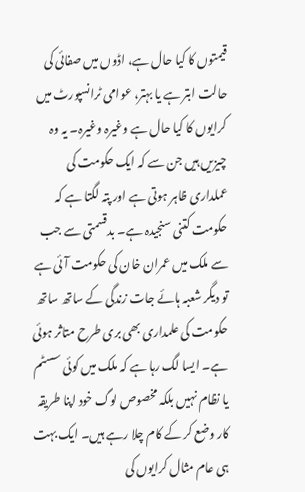قیمتوں کا کیا حال ہے، اڈوں میں صفائی کی حالت ابتر ہے یا بہتر، عوامی ٹرانسپورٹ میں کرایوں کا کیا حال ہے وغیرہ وغیرہ۔ یہ وہ چیزیں ہیں جن سے کہ ایک حکومت کی عملداری ظاہر ہوتی ہے اور پتہ لگتا ہے کہ حکومت کتنی سنجیدہ ہے۔ بدقسمتی سے جب سے ملک میں عمران خان کی حکومت آئی ہے تو دیگر شعبہ ہائے جات زندگی کے ساتھ ساتھ حکومت کی علمداری بھی بری طرح متاثر ہوئی ہے۔ ایسا لگ رہا ہے کہ ملک میں کوئی سسٹم یا نظام نہیں بلکہ مخصوص لوگ خود اپنا طریقہ کار وضع کر کے کام چلا رہے ہیں۔ ایک بہت ہی عام مثال کرایوں کی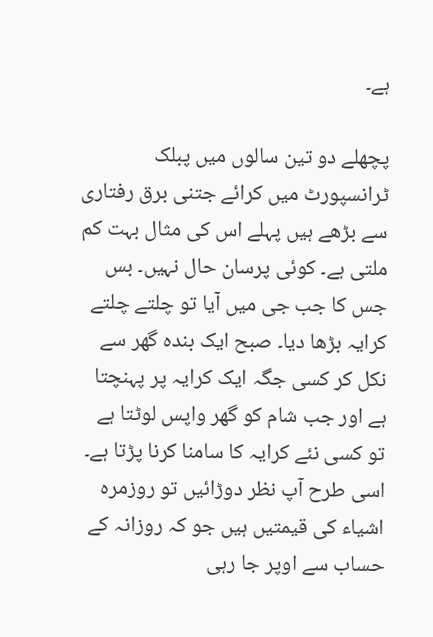ہے۔

پچھلے دو تین سالوں میں پبلک ٹرانسپورٹ میں کرائے جتنی برق رفتاری سے بڑھے ہیں پہلے اس کی مثال بہت کم ملتی ہے۔ کوئی پرسان حال نہیں۔ بس جس کا جب جی میں آیا تو چلتے چلتے کرایہ بڑھا دیا۔ صبح ایک بندہ گھر سے نکل کر کسی جگہ ایک کرایہ پر پہنچتا ہے اور جب شام کو گھر واپس لوٹتا ہے تو کسی نئے کرایہ کا سامنا کرنا پڑتا ہے۔ اسی طرح آپ نظر دوڑائیں تو روزمرہ اشیاء کی قیمتیں ہیں جو کہ روزانہ کے حساب سے اوپر جا رہی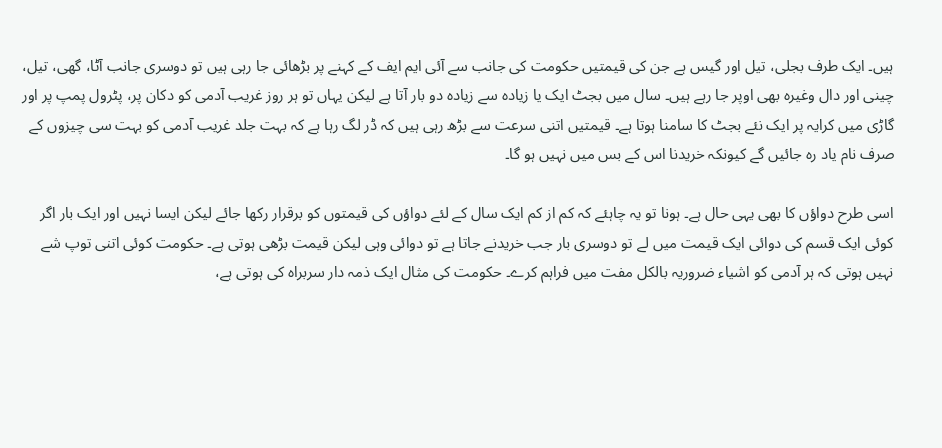ہیں۔ ایک طرف بجلی، تیل اور گیس ہے جن کی قیمتیں حکومت کی جانب سے آئی ایم ایف کے کہنے پر بڑھائی جا رہی ہیں تو دوسری جانب آٹا، گھی، تیل، چینی اور دال وغیرہ بھی اوپر جا رہے ہیں۔ سال میں بجٹ ایک یا زیادہ سے زیادہ دو بار آتا ہے لیکن یہاں تو ہر روز غریب آدمی کو دکان پر، پٹرول پمپ پر اور گاڑی میں کرایہ پر ایک نئے بجٹ کا سامنا ہوتا ہے۔ قیمتیں اتنی سرعت سے بڑھ رہی ہیں کہ ڈر لگ رہا ہے کہ بہت جلد غریب آدمی کو بہت سی چیزوں کے صرف نام یاد رہ جائیں گے کیونکہ خریدنا اس کے بس میں نہیں ہو گا۔

اسی طرح دواؤں کا بھی یہی حال ہے۔ ہونا تو یہ چاہئے کہ کم از کم ایک سال کے لئے دواؤں کی قیمتوں کو برقرار رکھا جائے لیکن ایسا نہیں اور ایک بار اگر کوئی ایک قسم کی دوائی ایک قیمت میں لے تو دوسری بار جب خریدنے جاتا ہے تو دوائی وہی لیکن قیمت بڑھی ہوتی ہے۔ حکومت کوئی اتنی توپ شے نہیں ہوتی کہ ہر آدمی کو اشیاء ضروریہ بالکل مفت میں فراہم کرے۔ حکومت کی مثال ایک ذمہ دار سربراہ کی ہوتی ہے،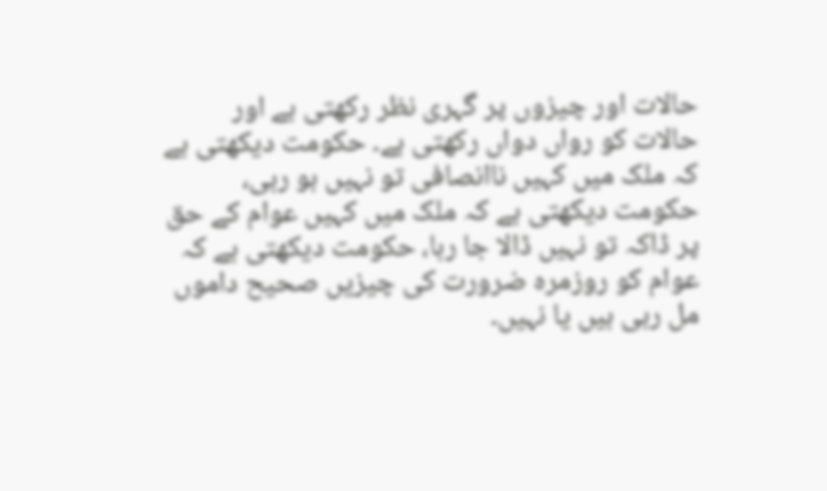حالات اور چیزوں پر گہری نظر رکھتی ہے اور حالات کو رواں دواں رکھتی ہے۔ حکومت دیکھتی ہے کہ ملک میں کہیں ناانصافی تو نہیں ہو رہی، حکومت دیکھتی ہے کہ ملک میں کہیں عوام کے حق پر ڈاکہ تو نہیں ڈالا جا رہا، حکومت دیکھتی ہے کہ عوام کو روزمرہ ضرورت کی چیزیں صحیح داموں مل رہی ہیں یا نہیں۔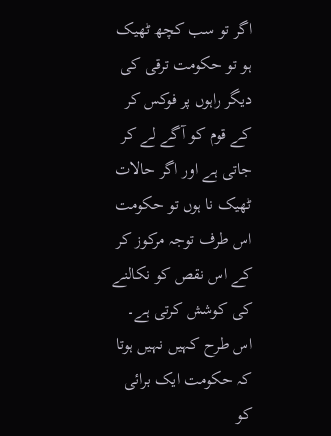اگر تو سب کچھ ٹھیک ہو تو حکومت ترقی کی دیگر راہوں پر فوکس کر کے قوم کو آگے لے کر جاتی ہے اور اگر حالات ٹھیک نا ہوں تو حکومت اس طرف توجہ مرکوز کر کے اس نقص کو نکالنے کی کوشش کرتی ہے۔ اس طرح کہیں نہیں ہوتا کہ حکومت ایک برائی کو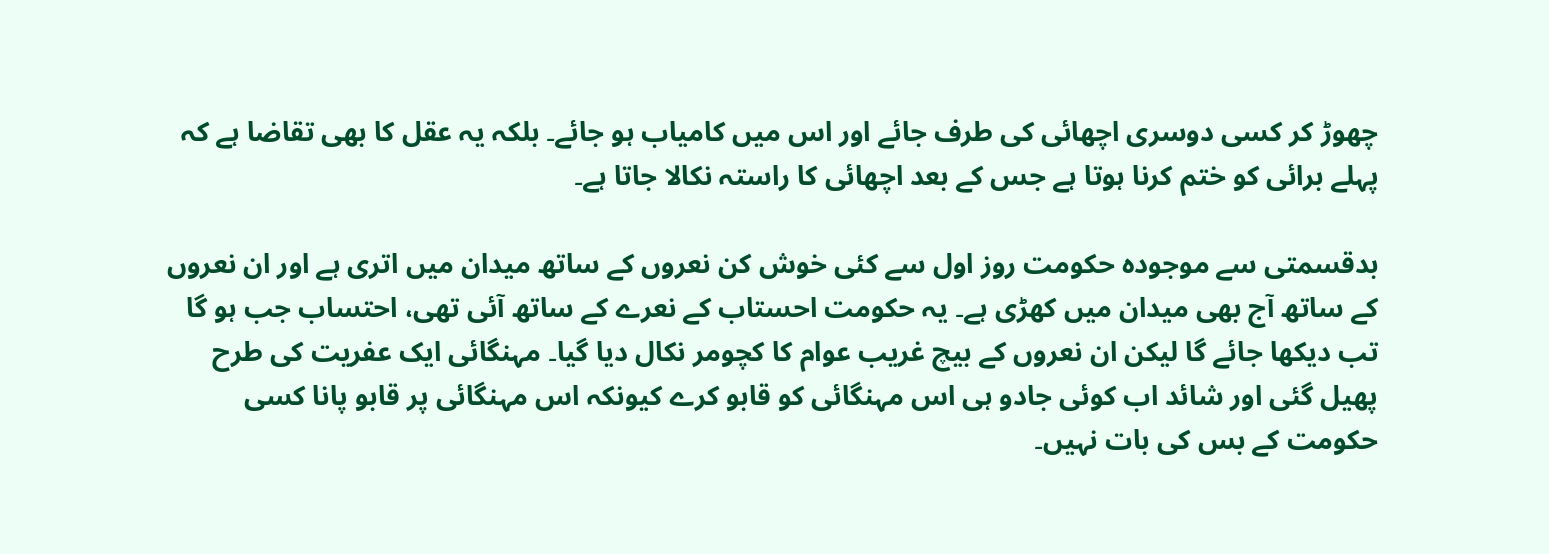چھوڑ کر کسی دوسری اچھائی کی طرف جائے اور اس میں کامیاب ہو جائے۔ بلکہ یہ عقل کا بھی تقاضا ہے کہ پہلے برائی کو ختم کرنا ہوتا ہے جس کے بعد اچھائی کا راستہ نکالا جاتا ہے۔

بدقسمتی سے موجودہ حکومت روز اول سے کئی خوش کن نعروں کے ساتھ میدان میں اتری ہے اور ان نعروں کے ساتھ آج بھی میدان میں کھڑی ہے۔ یہ حکومت احستاب کے نعرے کے ساتھ آئی تھی، احتساب جب ہو گا تب دیکھا جائے گا لیکن ان نعروں کے بیچ غریب عوام کا کچومر نکال دیا گیا۔ مہنگائی ایک عفریت کی طرح پھیل گئی اور شائد اب کوئی جادو ہی اس مہنگائی کو قابو کرے کیونکہ اس مہنگائی پر قابو پانا کسی حکومت کے بس کی بات نہیں۔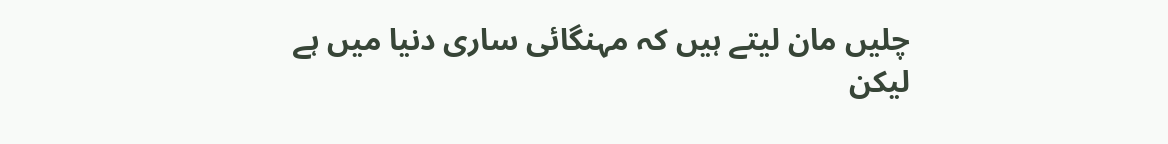چلیں مان لیتے ہیں کہ مہنگائی ساری دنیا میں ہے لیکن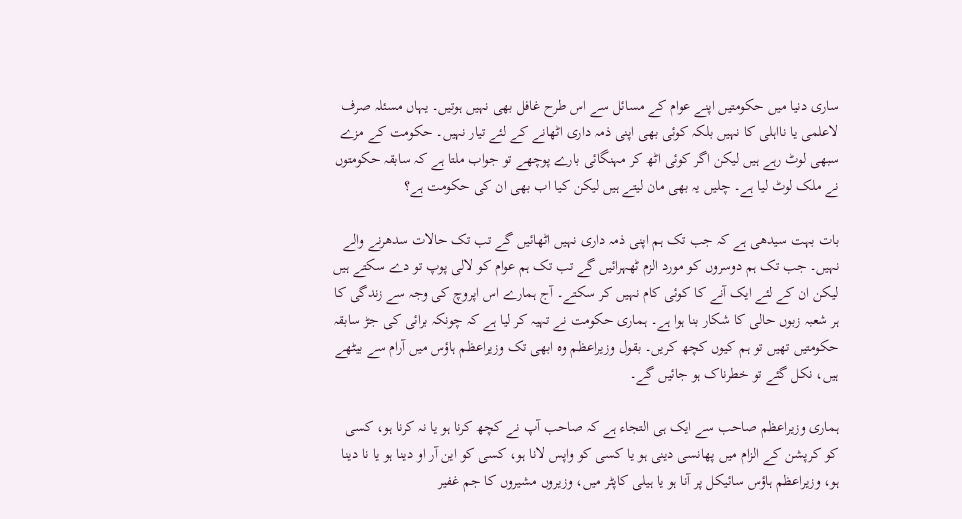ساری دنیا میں حکومتیں اپنے عوام کے مسائل سے اس طرح غافل بھی نہیں ہوتیں۔ یہاں مسئلہ صرف لاعلمی یا نااہلی کا نہیں بلکہ کوئی بھی اپنی ذمہ داری اٹھانے کے لئے تیار نہیں۔ حکومت کے مزے سبھی لوٹ رہے ہیں لیکن اگر کوئی اٹھ کر مہنگائی بارے پوچھے تو جواب ملتا ہے کہ سابقہ حکومتوں نے ملک لوٹ لیا ہے۔ چلیں یہ بھی مان لیتے ہیں لیکن کیا اب بھی ان کی حکومت ہے؟

بات بہت سیدھی ہے کہ جب تک ہم اپنی ذمہ داری نہیں اٹھائیں گے تب تک حالات سدھرنے والے نہیں۔ جب تک ہم دوسروں کو مورد الزم ٹھہرائیں گے تب تک ہم عوام کو لالی پوپ تو دے سکتے ہیں لیکن ان کے لئے ایک آنے کا کوئی کام نہیں کر سکتے۔ آج ہمارے اس اپروچ کی وجہ سے زندگی کا ہر شعبہ زبوں حالی کا شکار بنا ہوا ہے۔ ہماری حکومت نے تہیہ کر لیا ہے کہ چونکہ برائی کی جڑ سابقہ حکومتیں تھیں تو ہم کیوں کچھ کریں۔ بقول وزیراعظم وہ ابھی تک وزیراعظم ہاؤس میں آرام سے بیٹھے ہیں، نکل گئے تو خطرناک ہو جائیں گے۔

ہماری وزیراعظم صاحب سے ایک ہی التجاء ہے کہ صاحب آپ نے کچھ کرنا ہو یا نہ کرنا ہو، کسی کو کرپشن کے الزام میں پھانسی دینی ہو یا کسی کو واپس لانا ہو، کسی کو این آر او دینا ہو یا نا دینا ہو، وزیراعظم ہاؤس سائیکل پر آنا ہو یا ہیلی کاپٹر میں، وزیروں مشیروں کا جم غفیر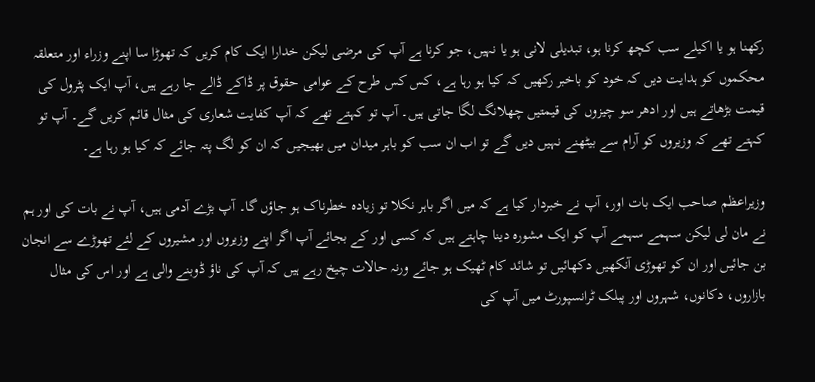رکھنا ہو یا اکیلے سب کچھ کرنا ہو، تبدیلی لانی ہو یا نہیں، جو کرنا ہے آپ کی مرضی لیکن خدارا ایک کام کریں کہ تھوڑا سا اپنے وزراء اور متعلقہ محکموں کو ہدایت دیں کہ خود کو باخبر رکھیں کہ کیا ہو رہا ہے، کس کس طرح کے عوامی حقوق پر ڈاکے ڈالے جا رہے ہیں، آپ ایک پٹرول کی قیمت بڑھاتے ہیں اور ادھر سو چیزوں کی قیمتیں چھلانگ لگا جاتی ہیں۔ آپ تو کہتے تھے کہ آپ کفایت شعاری کی مثال قائم کریں گے۔ آپ تو کہتے تھے کہ وزیروں کو آرام سے بیٹھنے نہیں دیں گے تو اب ان سب کو باہر میدان میں بھیجیں کہ ان کو لگ پتہ جائے کہ کیا ہو رہا ہے۔

وزیراعظم صاحب ایک بات اور، آپ نے خبردار کیا ہے کہ میں اگر باہر نکلا تو زیادہ خطرناک ہو جاؤں گا۔ آپ بڑے آدمی ہیں، آپ نے بات کی اور ہم نے مان لی لیکن سہمے سہمے آپ کو ایک مشورہ دینا چاہتے ہیں کہ کسی اور کے بجائے آپ اگر اپنے وزیروں اور مشیروں کے لئے تھوڑے سے انجان بن جائیں اور ان کو تھوڑی آنکھیں دکھائیں تو شائد کام ٹھیک ہو جائے ورنہ حالات چیخ رہے ہیں کہ آپ کی ناؤ ڈوبنے والی ہے اور اس کی مثال بازاروں، دکانوں، شہروں اور پبلک ٹرانسپورٹ میں آپ کی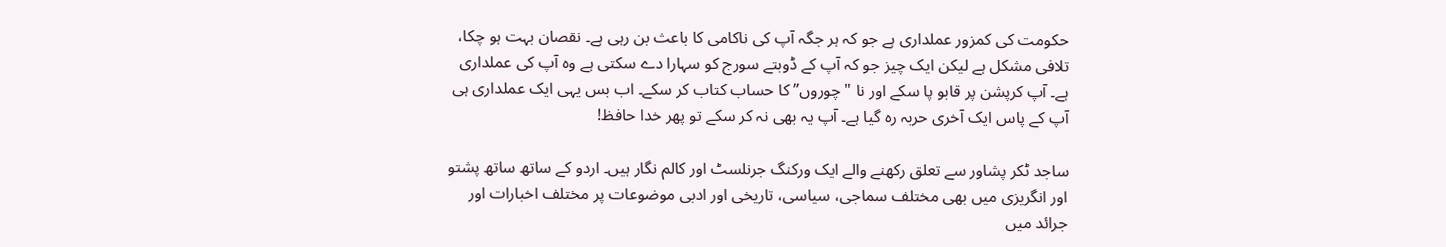حکومت کی کمزور عملداری ہے جو کہ ہر جگہ آپ کی ناکامی کا باعث بن رہی ہے۔ نقصان بہت ہو چکا، تلافی مشکل ہے لیکن ایک چیز جو کہ آپ کے ڈوبتے سورج کو سہارا دے سکتی ہے وہ آپ کی عملداری ہے۔ آپ کرپشن پر قابو پا سکے اور نا "چوروں” کا حساب کتاب کر سکے۔ اب بس یہی ایک عملداری ہی آپ کے پاس ایک آخری حربہ رہ گیا ہے۔ آپ یہ بھی نہ کر سکے تو پھر خدا حافظ!

ساجد ٹکر پشاور سے تعلق رکھنے والے ایک ورکنگ جرنلسٹ اور کالم نگار ہیں۔ اردو کے ساتھ ساتھ پشتو اور انگریزی میں بھی مختلف سماجی، سیاسی، تاریخی اور ادبی موضوعات پر مختلف اخبارات اور جرائد میں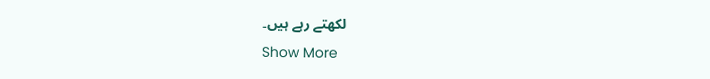لکھتے رہے ہیں۔
Show More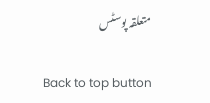متعلقہ پوسٹس

Back to top button